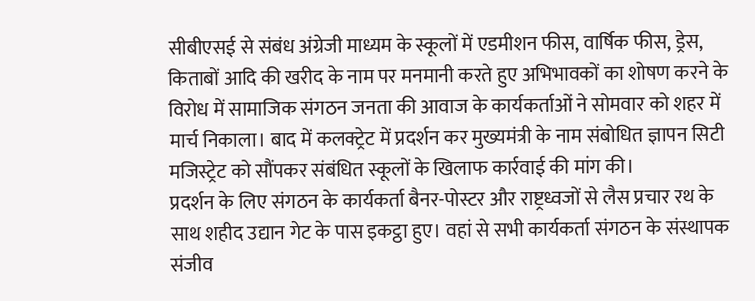सीबीएसई से संबंध अंग्रेजी माध्यम के स्कूलों में एडमीशन फीस, वार्षिक फीस, ड्रेस, किताबों आदि की खरीद के नाम पर मनमानी करते हुए अभिभावकों का शोषण करने के विरोध में सामाजिक संगठन जनता की आवाज के कार्यकर्ताओं ने सोमवार को शहर में मार्च निकाला। बाद में कलक्ट्रेट में प्रदर्शन कर मुख्यमंत्री के नाम संबोधित ज्ञापन सिटी मजिस्ट्रेट को सौंपकर संबंधित स्कूलों के खिलाफ कार्रवाई की मांग की।
प्रदर्शन के लिए संगठन के कार्यकर्ता बैनर-पोस्टर और राष्ट्रध्वजों से लैस प्रचार रथ के साथ शहीद उद्यान गेट के पास इकट्ठा हुए। वहां से सभी कार्यकर्ता संगठन के संस्थापक संजीव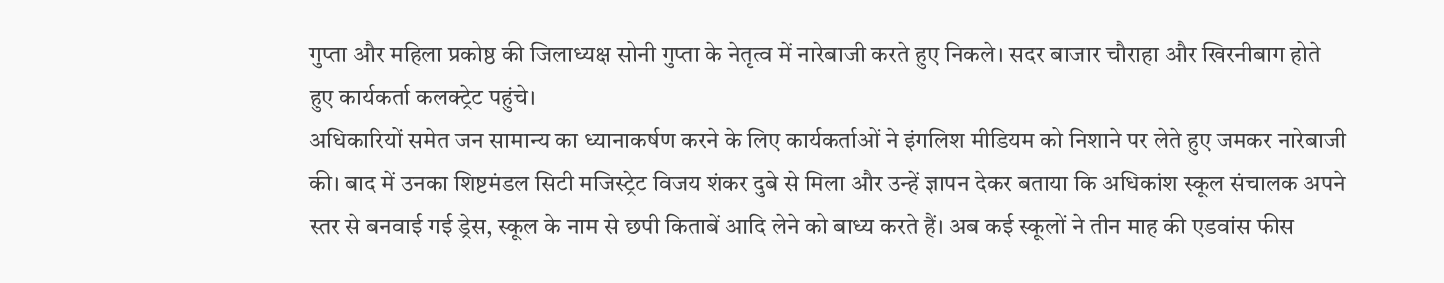गुप्ता और महिला प्रकोष्ठ की जिलाध्यक्ष सोनी गुप्ता के नेतृत्व में नारेबाजी करते हुए निकले। सदर बाजार चौराहा और खिरनीबाग होते हुए कार्यकर्ता कलक्ट्रेट पहुंचे।
अधिकारियों समेत जन सामान्य का ध्यानाकर्षण करने के लिए कार्यकर्ताओं ने इंगलिश मीडियम को निशाने पर लेते हुए जमकर नारेबाजी की। बाद में उनका शिष्टमंडल सिटी मजिस्ट्रेट विजय शंकर दुबे से मिला और उन्हें ज्ञापन देकर बताया कि अधिकांश स्कूल संचालक अपने स्तर से बनवाई गई ड्रेस, स्कूल के नाम से छपी किताबें आदि लेने को बाध्य करते हैं। अब कई स्कूलों ने तीन माह की एडवांस फीस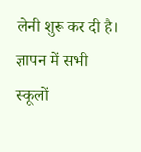लेनी शुरू कर दी है।
ज्ञापन में सभी स्कूलों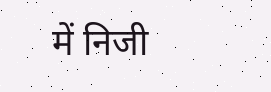में निजी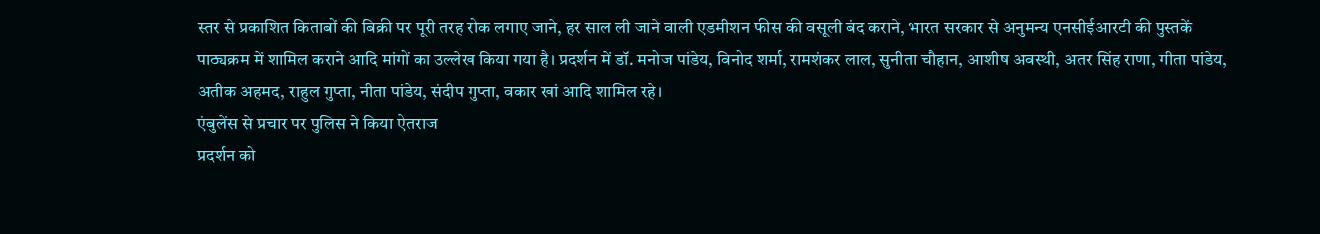स्तर से प्रकाशित किताबों की बिक्री पर पूरी तरह रोक लगाए जाने, हर साल ली जाने वाली एडमीशन फीस की वसूली बंद कराने, भारत सरकार से अनुमन्य एनसीईआरटी की पुस्तकें पाठ्यक्रम में शामिल कराने आदि मांगों का उल्लेख किया गया है। प्रदर्शन में डॉ. मनोज पांडेय, विनोद शर्मा, रामशंकर लाल, सुनीता चौहान, आशीष अवस्थी, अतर सिंह राणा, गीता पांडेय, अतीक अहमद, राहुल गुप्ता, नीता पांडेय, संदीप गुप्ता, वकार खां आदि शामिल रहे।
एंबुलेंस से प्रचार पर पुलिस ने किया ऐतराज
प्रदर्शन को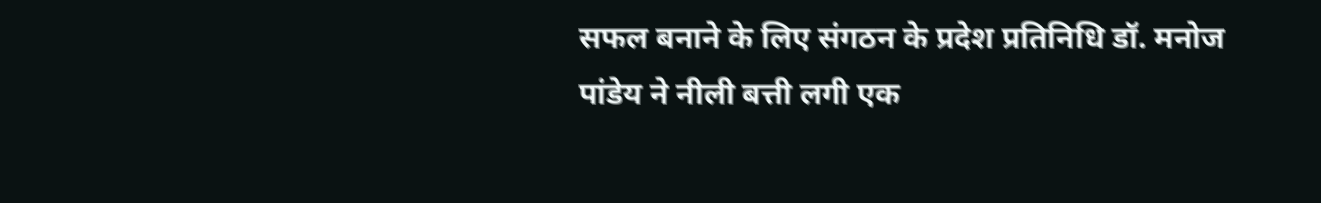सफल बनाने के लिए संगठन के प्रदेश प्रतिनिधि डॉ. मनोज पांडेय ने नीली बत्ती लगी एक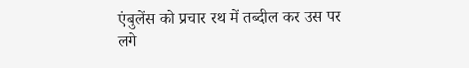एंबुलेंस को प्रचार रथ में तब्दील कर उस पर लगे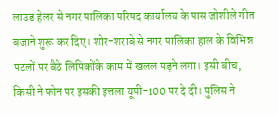लाउड हेलर से नगर पालिका परिषद कार्यालय के पास जोशीले गीत बजाने शुरू कर दिए। शोर-शराबे से नगर पालिका हाल के विभिन्न पटलों पर बैठे लिपिकोंके काम में खलल पड़ने लगा। इसी बीच, किसी ने फोन पर इसकी इत्तला यूपी-100 पर दे दी। पुलिस ने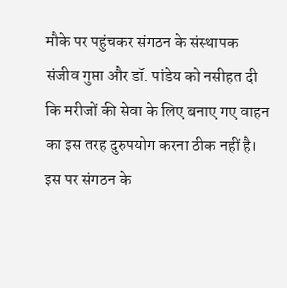मौके पर पहुंचकर संगठन के संस्थापक संजीव गुप्ता और डॉ. पांडेय को नसीहत दी कि मरीजों की सेवा के लिए बनाए गए वाहन का इस तरह दुरुपयोग करना ठीक नहीं है। इस पर संगठन के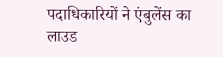पदाधिकारियों ने एंबुलेंस का लाउड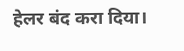हेलर बंद करा दिया।